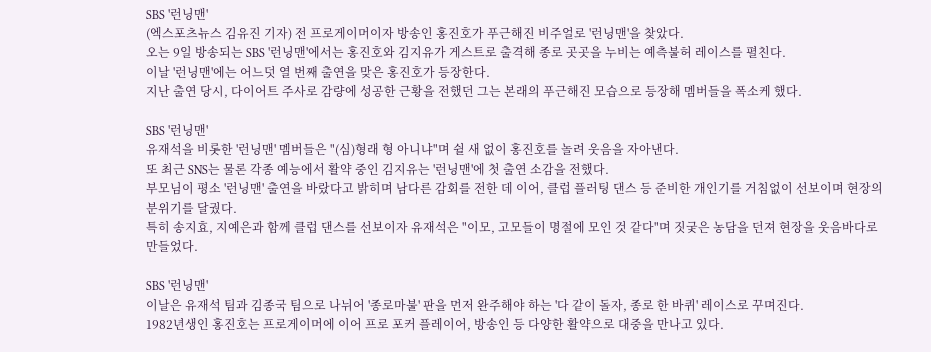SBS '런닝맨'
(엑스포츠뉴스 김유진 기자) 전 프로게이머이자 방송인 홍진호가 푸근해진 비주얼로 '런닝맨'을 찾았다.
오는 9일 방송되는 SBS '런닝맨'에서는 홍진호와 김지유가 게스트로 출격해 종로 곳곳을 누비는 예측불허 레이스를 펼친다.
이날 '런닝맨'에는 어느덧 열 번째 출연을 맞은 홍진호가 등장한다.
지난 출연 당시, 다이어트 주사로 감량에 성공한 근황을 전했던 그는 본래의 푸근해진 모습으로 등장해 멤버들을 폭소케 했다.

SBS '런닝맨'
유재석을 비롯한 '런닝맨' 멤버들은 "(심)형래 형 아니냐"며 쉴 새 없이 홍진호를 놀려 웃음을 자아낸다.
또 최근 SNS는 물론 각종 예능에서 활약 중인 김지유는 '런닝맨'에 첫 출연 소감을 전했다.
부모님이 평소 '런닝맨' 출연을 바랐다고 밝히며 남다른 감회를 전한 데 이어, 클럽 플러팅 댄스 등 준비한 개인기를 거침없이 선보이며 현장의 분위기를 달궜다.
특히 송지효, 지예은과 함께 클럽 댄스를 선보이자 유재석은 "이모, 고모들이 명절에 모인 것 같다"며 짓궂은 농담을 던져 현장을 웃음바다로 만들었다.

SBS '런닝맨'
이날은 유재석 팀과 김종국 팀으로 나뉘어 '종로마불' 판을 먼저 완주해야 하는 '다 같이 돌자, 종로 한 바퀴' 레이스로 꾸며진다.
1982년생인 홍진호는 프로게이머에 이어 프로 포커 플레이어, 방송인 등 다양한 활약으로 대중을 만나고 있다.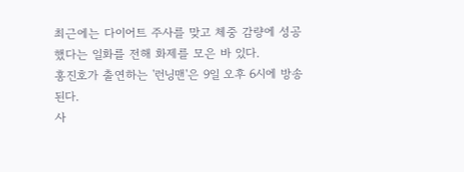최근에는 다이어트 주사를 맞고 체중 감량에 성공했다는 일화를 전해 화제를 모은 바 있다.
홍진호가 출연하는 '런닝맨'은 9일 오후 6시에 방송된다.
사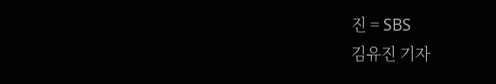진 = SBS
김유진 기자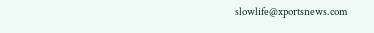slowlife@xportsnews.com